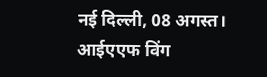नई दिल्ली, 08 अगस्त।
आईएएफ विंग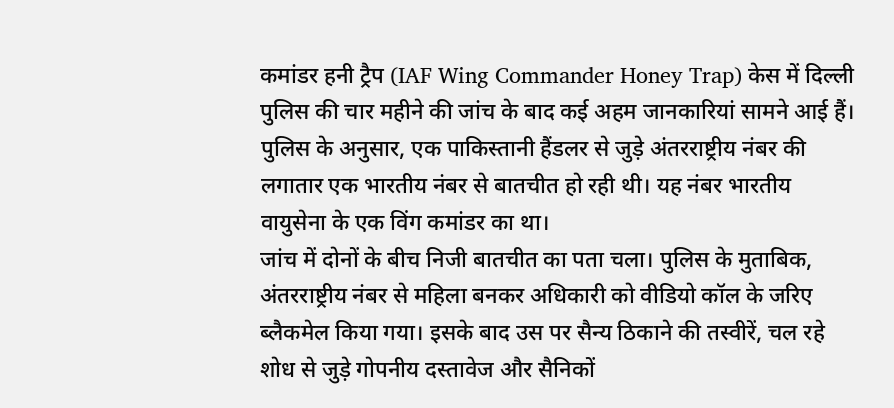कमांडर हनी ट्रैप (IAF Wing Commander Honey Trap) केस में दिल्ली पुलिस की चार महीने की जांच के बाद कई अहम जानकारियां सामने आई हैं। पुलिस के अनुसार, एक पाकिस्तानी हैंडलर से जुड़े अंतरराष्ट्रीय नंबर की लगातार एक भारतीय नंबर से बातचीत हो रही थी। यह नंबर भारतीय वायुसेना के एक विंग कमांडर का था।
जांच में दोनों के बीच निजी बातचीत का पता चला। पुलिस के मुताबिक, अंतरराष्ट्रीय नंबर से महिला बनकर अधिकारी को वीडियो कॉल के जरिए ब्लैकमेल किया गया। इसके बाद उस पर सैन्य ठिकाने की तस्वीरें, चल रहे शोध से जुड़े गोपनीय दस्तावेज और सैनिकों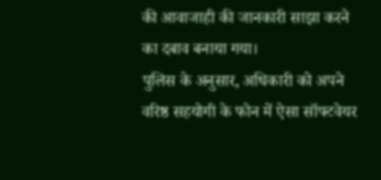की आवाजाही की जानकारी साझा करने का दबाव बनाया गया।
पुलिस के अनुसार, अधिकारी को अपने वरिष्ठ सहयोगी के फोन में ऐसा सॉफ्टवेयर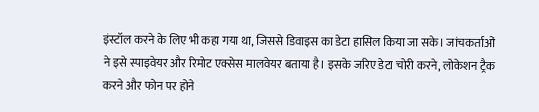इंस्टॉल करने के लिए भी कहा गया था, जिससे डिवाइस का डेटा हासिल किया जा सके। जांचकर्ताओं ने इसे स्पाइवेयर और रिमोट एक्सेस मालवेयर बताया है। इसके जरिए डेटा चोरी करने, लोकेशन ट्रैक करने और फोन पर होने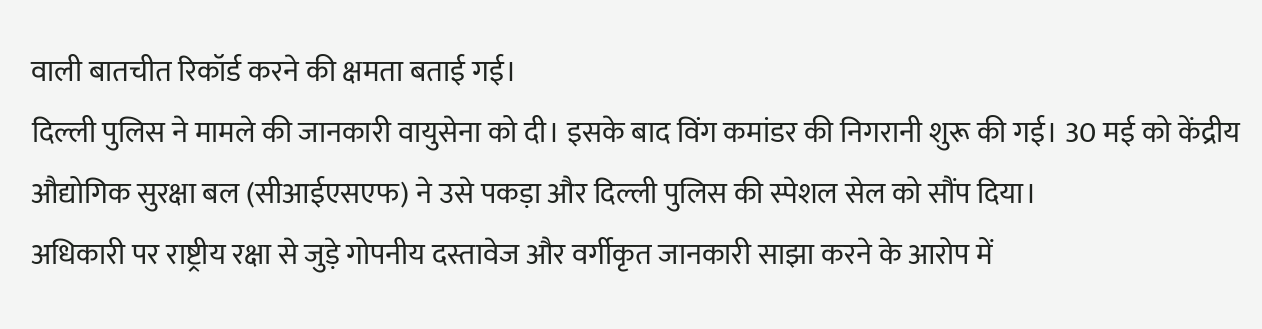वाली बातचीत रिकॉर्ड करने की क्षमता बताई गई।
दिल्ली पुलिस ने मामले की जानकारी वायुसेना को दी। इसके बाद विंग कमांडर की निगरानी शुरू की गई। 30 मई को केंद्रीय औद्योगिक सुरक्षा बल (सीआईएसएफ) ने उसे पकड़ा और दिल्ली पुलिस की स्पेशल सेल को सौंप दिया।
अधिकारी पर राष्ट्रीय रक्षा से जुड़े गोपनीय दस्तावेज और वर्गीकृत जानकारी साझा करने के आरोप में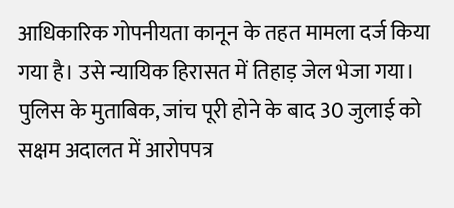आधिकारिक गोपनीयता कानून के तहत मामला दर्ज किया गया है। उसे न्यायिक हिरासत में तिहाड़ जेल भेजा गया।
पुलिस के मुताबिक, जांच पूरी होने के बाद 30 जुलाई को सक्षम अदालत में आरोपपत्र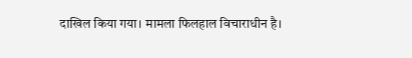दाखिल किया गया। मामला फिलहाल विचाराधीन है।